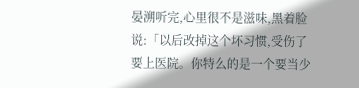晏溯听完,心里很不是滋味,黑着脸说:「以后改掉这个坏习惯,受伤了要上医院。你特么的是一个要当少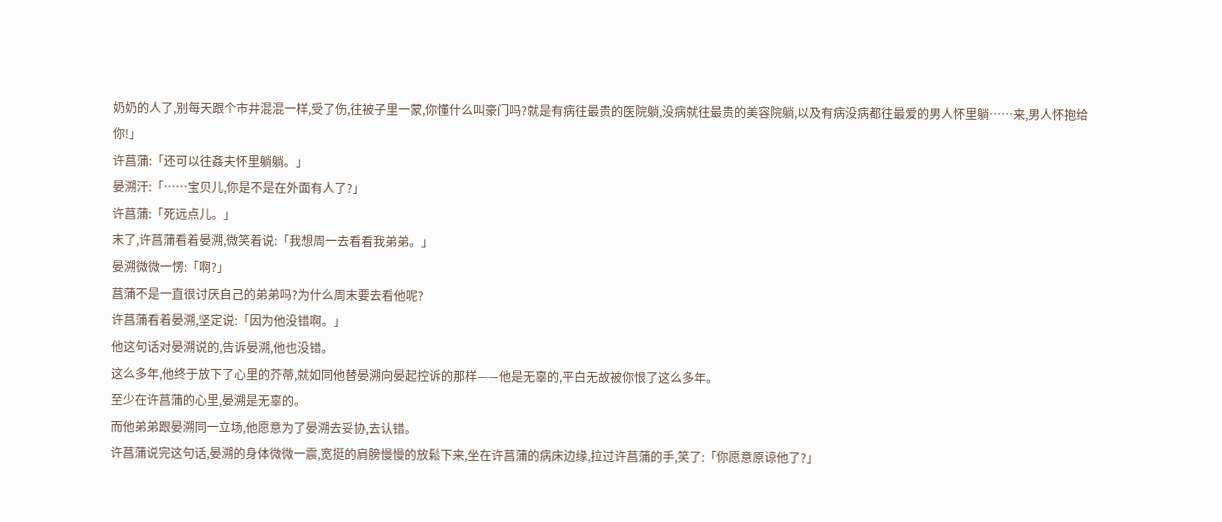奶奶的人了,别每天跟个市井混混一样,受了伤,往被子里一蒙,你懂什么叫豪门吗?就是有病往最贵的医院躺,没病就往最贵的美容院躺,以及有病没病都往最爱的男人怀里躺……来,男人怀抱给你!」
许菖蒲:「还可以往姦夫怀里躺躺。」
晏溯汗:「……宝贝儿,你是不是在外面有人了?」
许菖蒲:「死远点儿。」
末了,许菖蒲看着晏溯,微笑着说:「我想周一去看看我弟弟。」
晏溯微微一愣:「啊?」
菖蒲不是一直很讨厌自己的弟弟吗?为什么周末要去看他呢?
许菖蒲看着晏溯,坚定说:「因为他没错啊。」
他这句话对晏溯说的,告诉晏溯,他也没错。
这么多年,他终于放下了心里的芥蒂,就如同他替晏溯向晏起控诉的那样——他是无辜的,平白无故被你恨了这么多年。
至少在许菖蒲的心里,晏溯是无辜的。
而他弟弟跟晏溯同一立场,他愿意为了晏溯去妥协,去认错。
许菖蒲说完这句话,晏溯的身体微微一震,宽挺的肩膀慢慢的放鬆下来,坐在许菖蒲的病床边缘,拉过许菖蒲的手,笑了:「你愿意原谅他了?」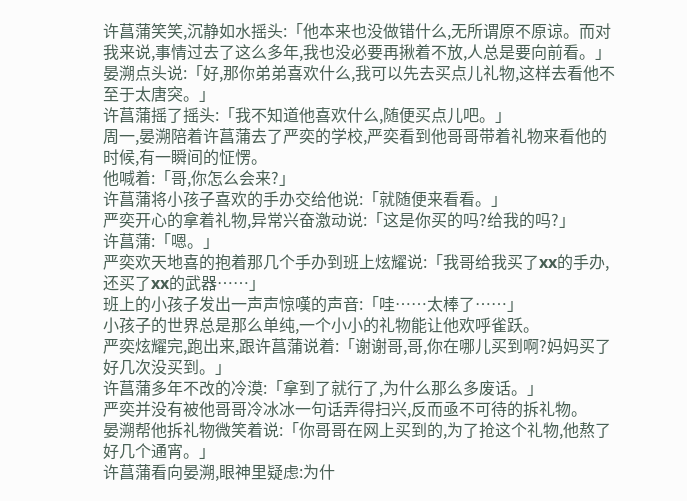许菖蒲笑笑,沉静如水摇头:「他本来也没做错什么,无所谓原不原谅。而对我来说,事情过去了这么多年,我也没必要再揪着不放,人总是要向前看。」
晏溯点头说:「好,那你弟弟喜欢什么,我可以先去买点儿礼物,这样去看他不至于太唐突。」
许菖蒲摇了摇头:「我不知道他喜欢什么,随便买点儿吧。」
周一,晏溯陪着许菖蒲去了严奕的学校,严奕看到他哥哥带着礼物来看他的时候,有一瞬间的怔愣。
他喊着:「哥,你怎么会来?」
许菖蒲将小孩子喜欢的手办交给他说:「就随便来看看。」
严奕开心的拿着礼物,异常兴奋激动说:「这是你买的吗?给我的吗?」
许菖蒲:「嗯。」
严奕欢天地喜的抱着那几个手办到班上炫耀说:「我哥给我买了xx的手办,还买了xx的武器……」
班上的小孩子发出一声声惊嘆的声音:「哇……太棒了……」
小孩子的世界总是那么单纯,一个小小的礼物能让他欢呼雀跃。
严奕炫耀完,跑出来,跟许菖蒲说着:「谢谢哥,哥,你在哪儿买到啊?妈妈买了好几次没买到。」
许菖蒲多年不改的冷漠:「拿到了就行了,为什么那么多废话。」
严奕并没有被他哥哥冷冰冰一句话弄得扫兴,反而亟不可待的拆礼物。
晏溯帮他拆礼物微笑着说:「你哥哥在网上买到的,为了抢这个礼物,他熬了好几个通宵。」
许菖蒲看向晏溯,眼神里疑虑:为什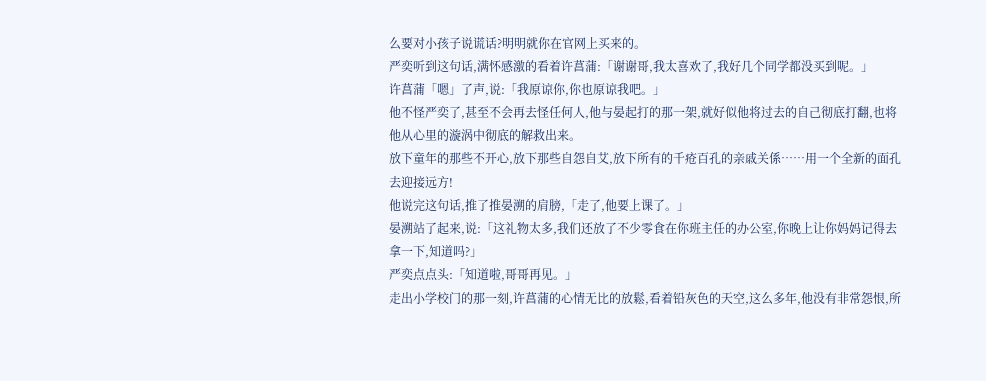么要对小孩子说谎话?明明就你在官网上买来的。
严奕听到这句话,满怀感激的看着许菖蒲:「谢谢哥,我太喜欢了,我好几个同学都没买到呢。」
许菖蒲「嗯」了声,说:「我原谅你,你也原谅我吧。」
他不怪严奕了,甚至不会再去怪任何人,他与晏起打的那一架,就好似他将过去的自己彻底打翻,也将他从心里的漩涡中彻底的解救出来。
放下童年的那些不开心,放下那些自怨自艾,放下所有的千疮百孔的亲戚关係……用一个全新的面孔去迎接远方!
他说完这句话,推了推晏溯的肩膀,「走了,他要上课了。」
晏溯站了起来,说:「这礼物太多,我们还放了不少零食在你班主任的办公室,你晚上让你妈妈记得去拿一下,知道吗?」
严奕点点头:「知道啦,哥哥再见。」
走出小学校门的那一刻,许菖蒲的心情无比的放鬆,看着铅灰色的天空,这么多年,他没有非常怨恨,所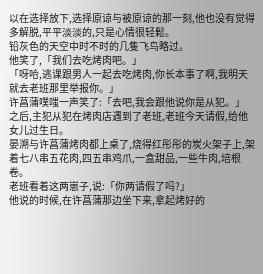以在选择放下,选择原谅与被原谅的那一刻,他也没有觉得多解脱,平平淡淡的,只是心情很轻鬆。
铅灰色的天空中时不时的几隻飞鸟略过。
他笑了,「我们去吃烤肉吧。」
「呀哈,逃课跟男人一起去吃烤肉,你长本事了啊,我明天就去老班那里举报你。」
许菖蒲噗嗤一声笑了:「去吧,我会跟他说你是从犯。」
之后,主犯从犯在烤肉店遇到了老班,老班今天请假,给他女儿过生日。
晏溯与许菖蒲烤肉都上桌了,烧得红彤彤的炭火架子上,架着七八串五花肉,四五串鸡爪,一盒甜品,一些牛肉,培根卷。
老班看着这两崽子,说:「你两请假了吗?」
他说的时候,在许菖蒲那边坐下来,拿起烤好的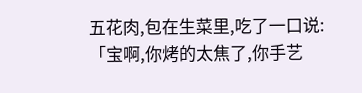五花肉,包在生菜里,吃了一口说:「宝啊,你烤的太焦了,你手艺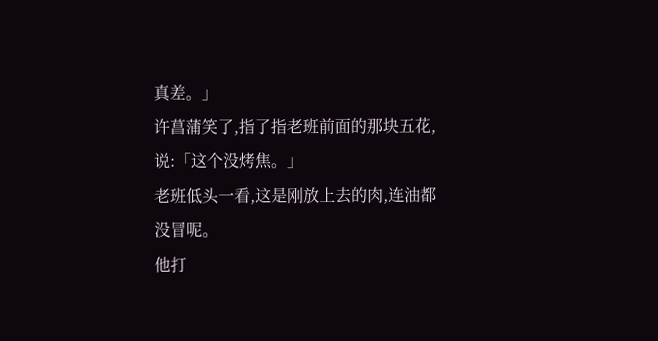真差。」
许菖蒲笑了,指了指老班前面的那块五花,说:「这个没烤焦。」
老班低头一看,这是刚放上去的肉,连油都没冒呢。
他打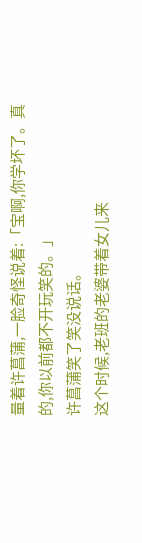量着许菖蒲,一脸奇怪说着:「宝啊,你学坏了。真的,你以前都不开玩笑的。」
许菖蒲笑了笑没说话。
这个时候,老班的老婆带着女儿来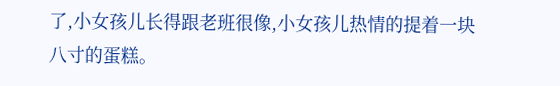了,小女孩儿长得跟老班很像,小女孩儿热情的提着一块八寸的蛋糕。